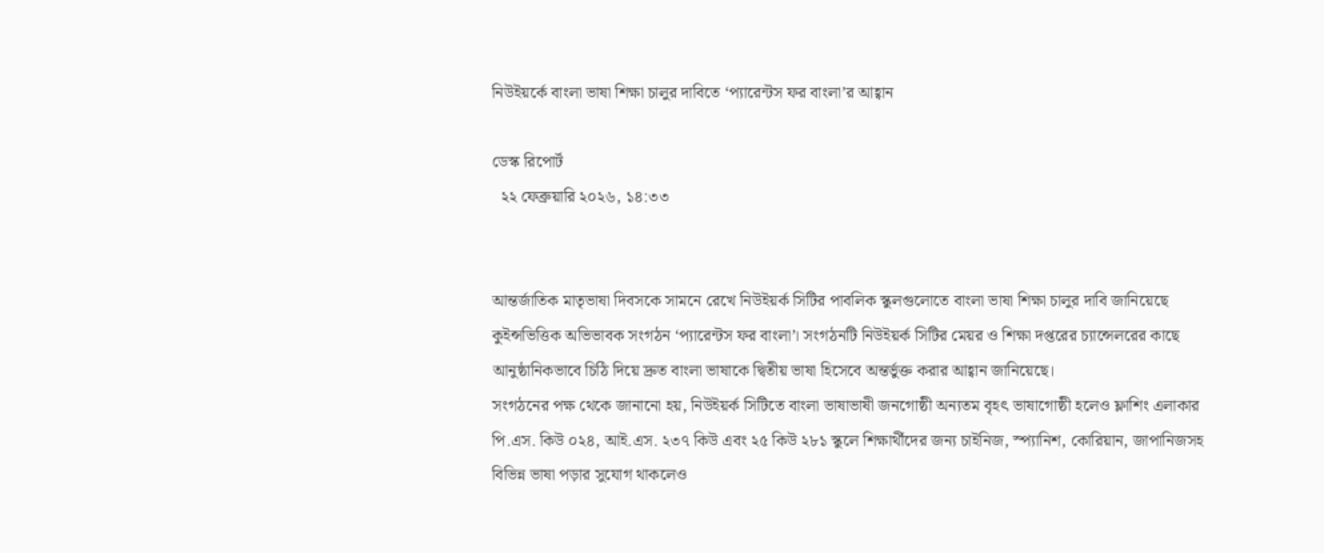নিউইয়র্কে বাংলা ভাষা শিক্ষা চালুর দাবিতে ‘প্যারেন্টস ফর বাংলা’র আহ্বান

ডেস্ক রিপোর্ট
  ২২ ফেব্রুয়ারি ২০২৬, ১৪:৩৩


আন্তর্জাতিক মাতৃভাষা দিবসকে সামনে রেখে নিউইয়র্ক সিটির পাবলিক স্কুলগুলোতে বাংলা ভাষা শিক্ষা চালুর দাবি জানিয়েছে কুইন্সভিত্তিক অভিভাবক সংগঠন ‘প্যারেন্টস ফর বাংলা’। সংগঠনটি নিউইয়র্ক সিটির মেয়র ও শিক্ষা দপ্তরের চ্যান্সেলরের কাছে আনুষ্ঠানিকভাবে চিঠি দিয়ে দ্রুত বাংলা ভাষাকে দ্বিতীয় ভাষা হিসেবে অন্তর্ভুক্ত করার আহ্বান জানিয়েছে।
সংগঠনের পক্ষ থেকে জানানো হয়, নিউইয়র্ক সিটিতে বাংলা ভাষাভাষী জনগোষ্ঠী অন্যতম বৃহৎ ভাষাগোষ্ঠী হলেও ফ্লাশিং এলাকার পি.এস. কিউ ০২৪, আই.এস. ২৩৭ কিউ এবং ২৫ কিউ ২৮১ স্কুলে শিক্ষার্থীদের জন্য চাইনিজ, স্প্যানিশ, কোরিয়ান, জাপানিজসহ বিভিন্ন ভাষা পড়ার সুযোগ থাকলেও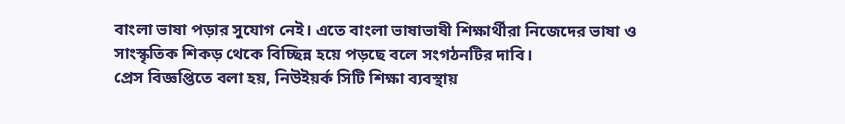বাংলা ভাষা পড়ার সুযোগ নেই। এতে বাংলা ভাষাভাষী শিক্ষার্থীরা নিজেদের ভাষা ও সাংস্কৃতিক শিকড় থেকে বিচ্ছিন্ন হয়ে পড়ছে বলে সংগঠনটির দাবি।
প্রেস বিজ্ঞপ্তিতে বলা হয়, নিউইয়র্ক সিটি শিক্ষা ব্যবস্থায়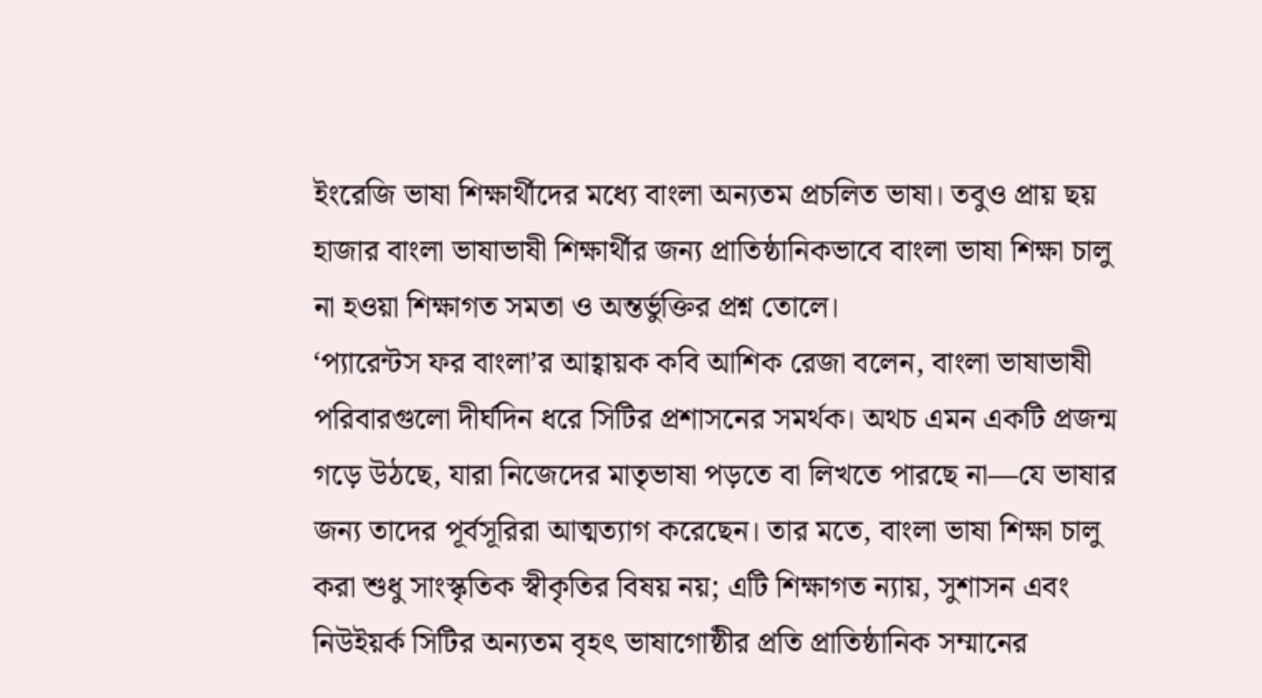ইংরেজি ভাষা শিক্ষার্থীদের মধ্যে বাংলা অন্যতম প্রচলিত ভাষা। তবুও প্রায় ছয় হাজার বাংলা ভাষাভাষী শিক্ষার্থীর জন্য প্রাতিষ্ঠানিকভাবে বাংলা ভাষা শিক্ষা চালু না হওয়া শিক্ষাগত সমতা ও অন্তর্ভুক্তির প্রশ্ন তোলে।
‘প্যারেন্টস ফর বাংলা’র আহ্বায়ক কবি আশিক রেজা বলেন, বাংলা ভাষাভাষী পরিবারগুলো দীর্ঘদিন ধরে সিটির প্রশাসনের সমর্থক। অথচ এমন একটি প্রজন্ম গড়ে উঠছে, যারা নিজেদের মাতৃভাষা পড়তে বা লিখতে পারছে না—যে ভাষার জন্য তাদের পূর্বসূরিরা আত্মত্যাগ করেছেন। তার মতে, বাংলা ভাষা শিক্ষা চালু করা শুধু সাংস্কৃতিক স্বীকৃতির বিষয় নয়; এটি শিক্ষাগত ন্যায়, সুশাসন এবং নিউইয়র্ক সিটির অন্যতম বৃহৎ ভাষাগোষ্ঠীর প্রতি প্রাতিষ্ঠানিক সম্মানের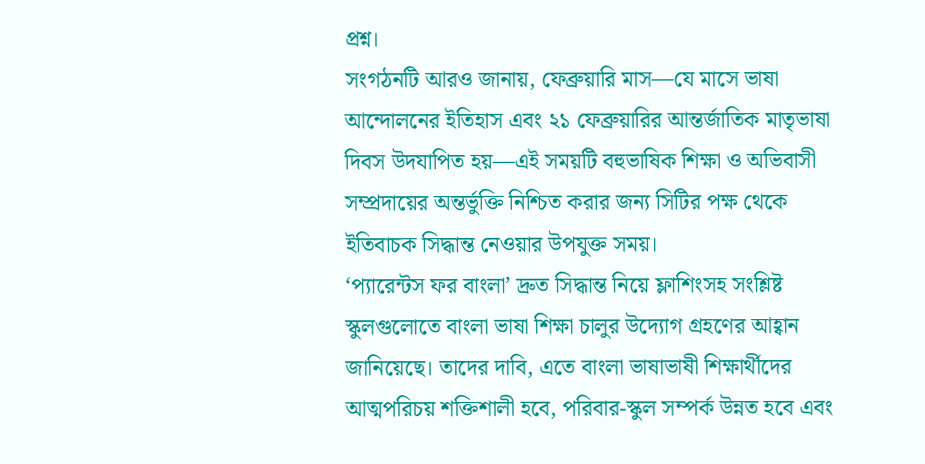প্রশ্ন।
সংগঠনটি আরও জানায়, ফেব্রুয়ারি মাস—যে মাসে ভাষা আন্দোলনের ইতিহাস এবং ২১ ফেব্রুয়ারির আন্তর্জাতিক মাতৃভাষা দিবস উদযাপিত হয়—এই সময়টি বহুভাষিক শিক্ষা ও অভিবাসী সম্প্রদায়ের অন্তর্ভুক্তি নিশ্চিত করার জন্য সিটির পক্ষ থেকে ইতিবাচক সিদ্ধান্ত নেওয়ার উপযুক্ত সময়।
‘প্যারেন্টস ফর বাংলা’ দ্রুত সিদ্ধান্ত নিয়ে ফ্লাশিংসহ সংশ্লিষ্ট স্কুলগুলোতে বাংলা ভাষা শিক্ষা চালুর উদ্যোগ গ্রহণের আহ্বান জানিয়েছে। তাদের দাবি, এতে বাংলা ভাষাভাষী শিক্ষার্থীদের আত্মপরিচয় শক্তিশালী হবে, পরিবার-স্কুল সম্পর্ক উন্নত হবে এবং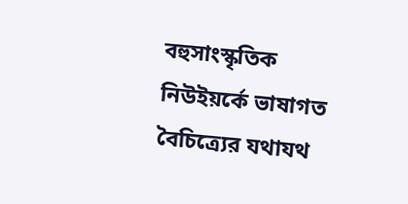বহুসাংস্কৃতিক নিউইয়র্কে ভাষাগত বৈচিত্র্যের যথাযথ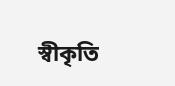স্বীকৃতি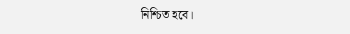নিশ্চিত হবে।